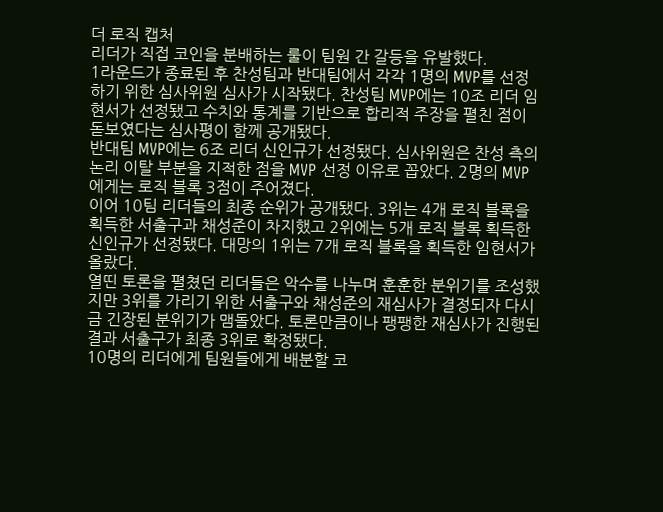더 로직 캡처
리더가 직접 코인을 분배하는 룰이 팀원 간 갈등을 유발했다.
1라운드가 종료된 후 찬성팀과 반대팀에서 각각 1명의 MVP를 선정하기 위한 심사위원 심사가 시작됐다. 찬성팀 MVP에는 10조 리더 임현서가 선정됐고 수치와 통계를 기반으로 합리적 주장을 펼친 점이 돋보였다는 심사평이 함께 공개됐다.
반대팀 MVP에는 6조 리더 신인규가 선정됐다. 심사위원은 찬성 측의 논리 이탈 부분을 지적한 점을 MVP 선정 이유로 꼽았다. 2명의 MVP에게는 로직 블록 3점이 주어졌다.
이어 10팀 리더들의 최종 순위가 공개됐다. 3위는 4개 로직 블록을 획득한 서출구과 채성준이 차지했고 2위에는 5개 로직 블록 획득한 신인규가 선정됐다. 대망의 1위는 7개 로직 블록을 획득한 임현서가 올랐다.
열띤 토론을 펼쳤던 리더들은 악수를 나누며 훈훈한 분위기를 조성했지만 3위를 가리기 위한 서출구와 채성준의 재심사가 결정되자 다시금 긴장된 분위기가 맴돌았다. 토론만큼이나 팽팽한 재심사가 진행된 결과 서출구가 최종 3위로 확정됐다.
10명의 리더에게 팀원들에게 배분할 코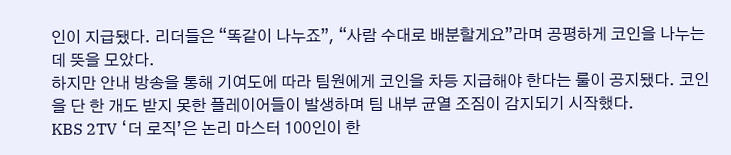인이 지급됐다. 리더들은 “똑같이 나누죠”, “사람 수대로 배분할게요”라며 공평하게 코인을 나누는 데 뜻을 모았다.
하지만 안내 방송을 통해 기여도에 따라 팀원에게 코인을 차등 지급해야 한다는 룰이 공지됐다. 코인을 단 한 개도 받지 못한 플레이어들이 발생하며 팀 내부 균열 조짐이 감지되기 시작했다.
KBS 2TV ‘더 로직’은 논리 마스터 100인이 한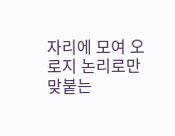자리에 모여 오로지 논리로만 맞붙는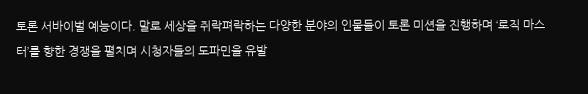토론 서바이벌 예능이다. 말로 세상을 쥐락펴락하는 다양한 분야의 인물들이 토론 미션을 진행하며 ‘로직 마스터’를 향한 경쟁을 펼치며 시청자들의 도파민을 유발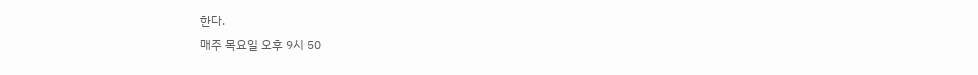한다.
매주 목요일 오후 9시 50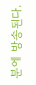분에 방송된다.